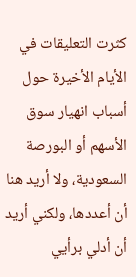كثرت التعليقات في الأيام الأخيرة حول أسباب انهيار سوق الأسهم أو البورصة السعودية، ولا أريد هنا أن أعددها، ولكني أريد أن أدلي برأيي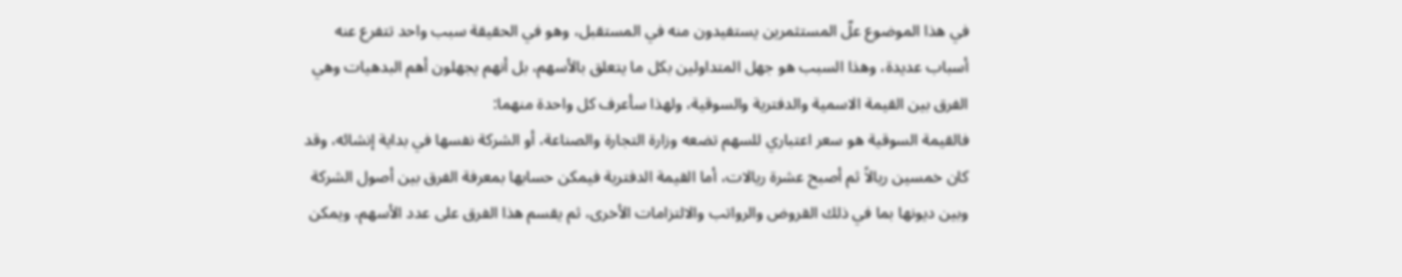في هذا الموضوع علّ المستثمرين يستفيدون منه في المستقبل، وهو في الحقيقة سبب واحد تتفرع عنه أسباب عديدة، وهذا السبب هو جهل المتداولين بكل ما يتعلق بالأسهم، بل أنهم يجهلون أهم البدهيات وهي الفرق بين القيمة الاسمية والدفترية والسوقية، ولهذا سأعرف كل واحدة منهما:
فالقيمة السوقية هو سعر اعتباري للسهم تضعه وزارة التجارة والصناعة، أو الشركة نفسها في بداية إنشائه، وقد كان خمسين ريالاً ثم أصبح عشرة ريالات، أما القيمة الدفترية فيمكن حسابها بمعرفة الفرق بين أصول الشركة وبين ديونها بما في ذلك القروض والرواتب والالتزامات الأخرى، ثم يقسم هذا الفرق على عدد الأسهم، ويمكن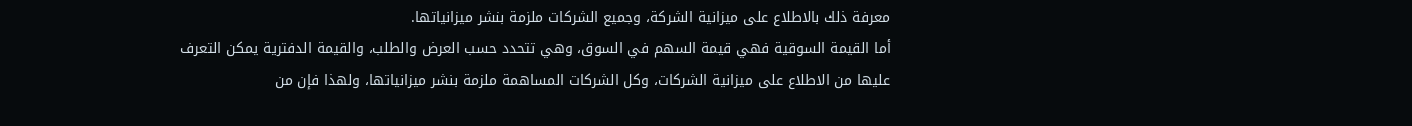معرفة ذلك بالاطلاع على ميزانية الشركة، وجميع الشركات ملزمة بنشر ميزانياتها.
أما القيمة السوقية فهي قيمة السهم في السوق، وهي تتحدد حسب العرض والطلب، والقيمة الدفترية يمكن التعرف عليها من الاطلاع على ميزانية الشركات، وكل الشركات المساهمة ملزمة بنشر ميزانياتها، ولهذا فإن من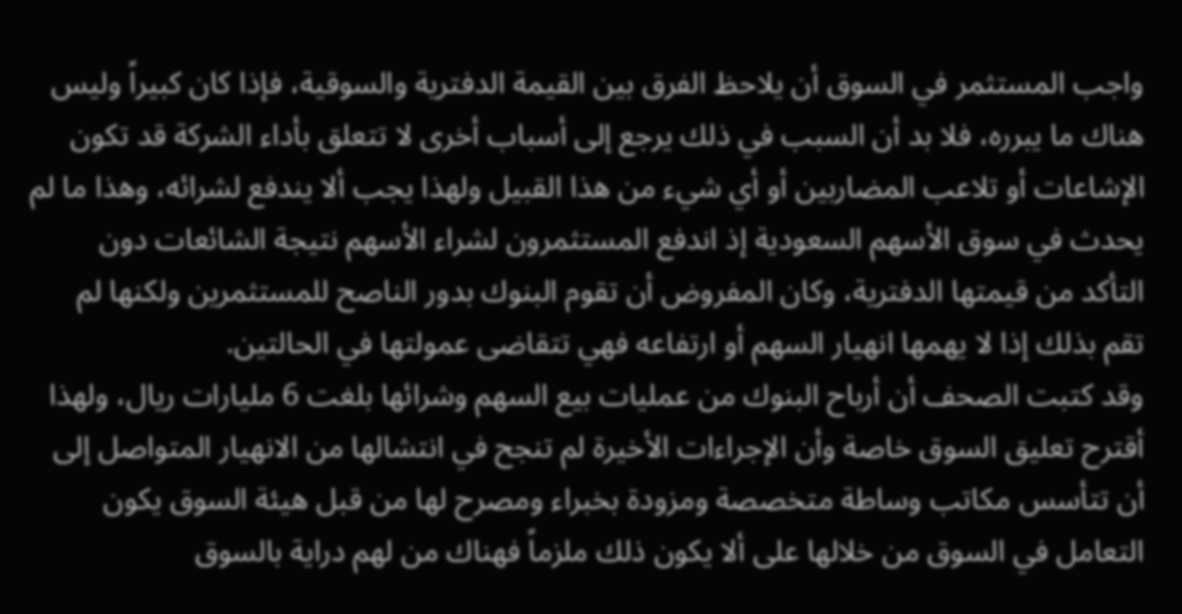واجب المستثمر في السوق أن يلاحظ الفرق بين القيمة الدفترية والسوقية، فإذا كان كبيراً وليس هناك ما يبرره، فلا بد أن السبب في ذلك يرجع إلى أسباب أخرى لا تتعلق بأداء الشركة قد تكون الإشاعات أو تلاعب المضاربين أو أي شيء من هذا القبيل ولهذا يجب ألا يندفع لشرائه، وهذا ما لم يحدث في سوق الأسهم السعودية إذ اندفع المستثمرون لشراء الأسهم نتيجة الشائعات دون التأكد من قيمتها الدفترية، وكان المفروض أن تقوم البنوك بدور الناصح للمستثمرين ولكنها لم تقم بذلك إذا لا يهمها انهيار السهم أو ارتفاعه فهي تتقاضى عمولتها في الحالتين.
وقد كتبت الصحف أن أرباح البنوك من عمليات بيع السهم وشرائها بلغت 6 مليارات ريال، ولهذا أقترح تعليق السوق خاصة وأن الإجراءات الأخيرة لم تنجح في انتشالها من الانهيار المتواصل إلى أن تتأسس مكاتب وساطة متخصصة ومزودة بخبراء ومصرح لها من قبل هيئة السوق يكون التعامل في السوق من خلالها على ألا يكون ذلك ملزماً فهناك من لهم دراية بالسوق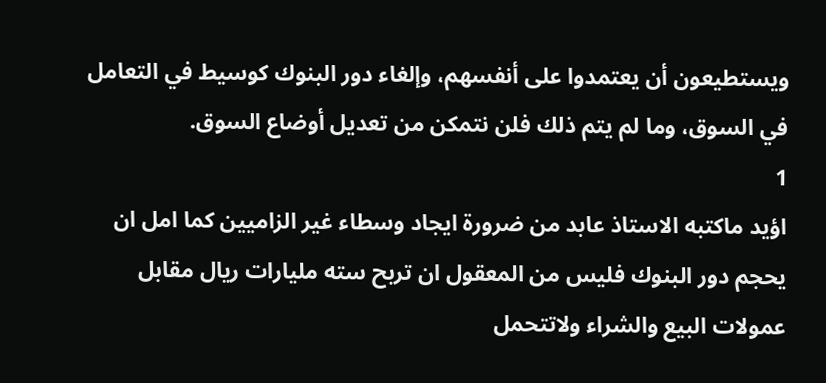ويستطيعون أن يعتمدوا على أنفسهم، وإلغاء دور البنوك كوسيط في التعامل في السوق، وما لم يتم ذلك فلن نتمكن من تعديل أوضاع السوق.
1
اؤيد ماكتبه الاستاذ عابد من ضرورة ايجاد وسطاء غير الزاميين كما امل ان يحجم دور البنوك فليس من المعقول ان تربح سته مليارات ريال مقابل عمولات البيع والشراء ولاتتحمل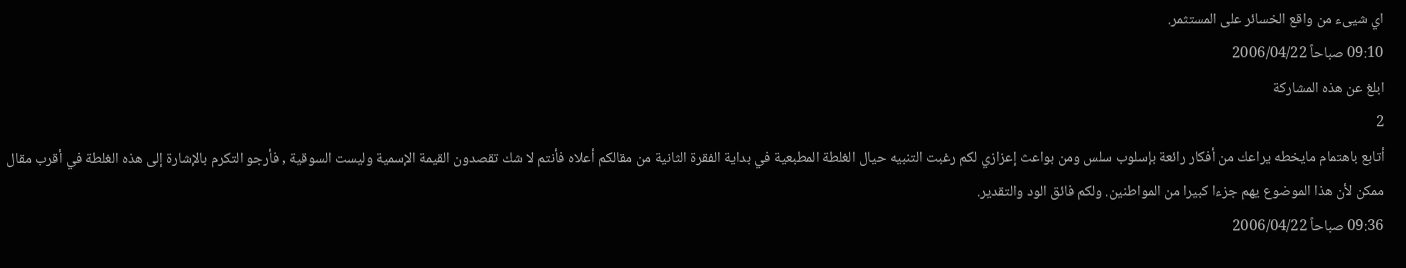اي شيىء من واقع الخسائر على المستثمر.
09:10 صباحاً 2006/04/22
ابلغ عن هذه المشاركة
2
أتابع باهتمام مايخطه يراعك من أفكار رائعة بإسلوب سلس ومن بواعث إعزازي لكم رغبت التنبيه حيال الغلطة المطبعية في بداية الفقرة الثانية من مقالكم أعلاه فأنتم لا شك تقصدون القيمة الإسمية وليست السوقية , فأرجو التكرم بالإشارة إلى هذه الغلطة في أقرب مقال ممكن لأن هذا الموضوع يهم جزءا كبيرا من المواطنين. ولكم فائق الود والتقدير.
09:36 صباحاً 2006/04/22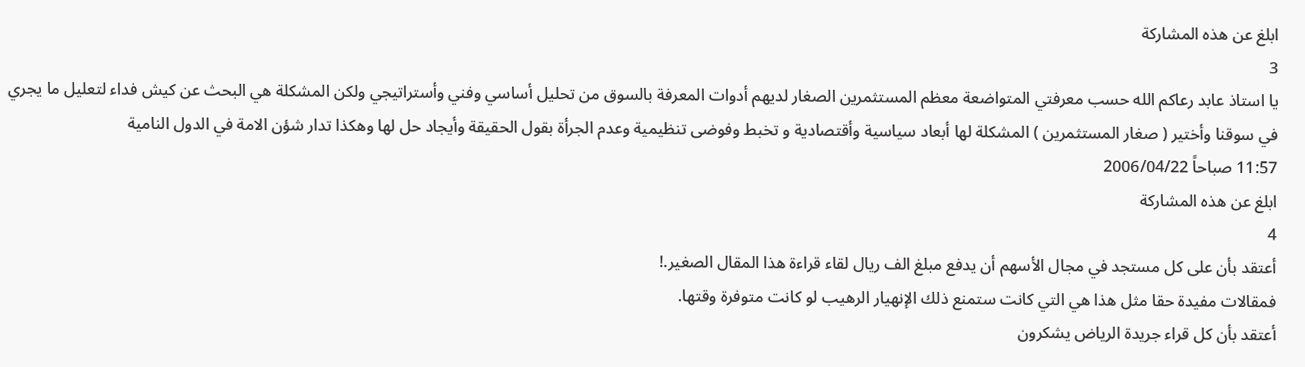ابلغ عن هذه المشاركة
3
يا استاذ عابد رعاكم الله حسب معرفتي المتواضعة معظم المستثمرين الصغار لديهم أدوات المعرفة بالسوق من تحليل أساسي وفني وأستراتيجي ولكن المشكلة هي البحث عن كيش فداء لتعليل ما يجري في سوقنا وأختير ( صغار المستثمرين ) المشكلة لها أبعاد سياسية وأقتصادية و تخبط وفوضى تنظيمية وعدم الجرأة بقول الحقيقة وأيجاد حل لها وهكذا تدار شؤن الامة في الدول النامية
11:57 صباحاً 2006/04/22
ابلغ عن هذه المشاركة
4
أعتقد بأن على كل مستجد في مجال الأسهم أن يدفع مبلغ الف ريال لقاء قراءة هذا المقال الصغير.!
فمقالات مفيدة حقا مثل هذا هي التي كانت ستمنع ذلك الإنهيار الرهيب لو كانت متوفرة وقتها.
أعتقد بأن كل قراء جريدة الرياض يشكرون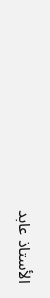الأستاذ عابد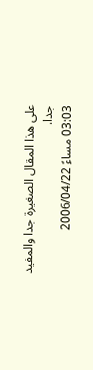على هذا المقال الصغيرة جدا والمفيد جدا.
03:03 مساءً 2006/04/22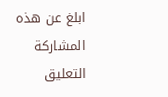ابلغ عن هذه المشاركة
التعليق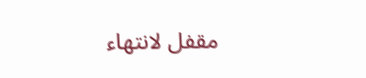مقفل لانتهاء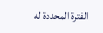الفترة المحددة له